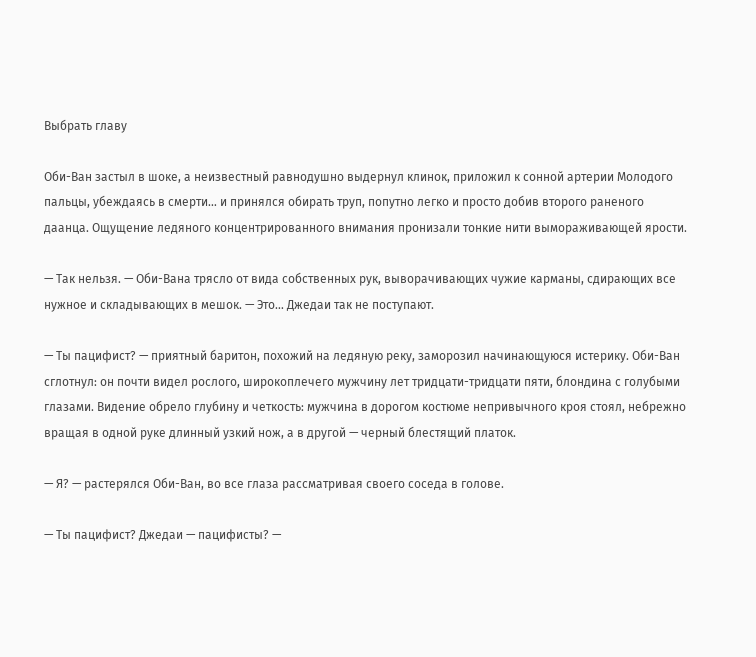Выбрать главу

Оби-Ван застыл в шоке, а неизвестный равнодушно выдернул клинок, приложил к сонной артерии Молодого пальцы, убеждаясь в смерти… и принялся обирать труп, попутно легко и просто добив второго раненого даанца. Ощущение ледяного концентрированного внимания пронизали тонкие нити вымораживающей ярости.

— Так нельзя. — Оби-Вана трясло от вида собственных рук, выворачивающих чужие карманы, сдирающих все нужное и складывающих в мешок. — Это… Джедаи так не поступают.

— Ты пацифист? — приятный баритон, похожий на ледяную реку, заморозил начинающуюся истерику. Оби-Ван сглотнул: он почти видел рослого, широкоплечего мужчину лет тридцати-тридцати пяти, блондина с голубыми глазами. Видение обрело глубину и четкость: мужчина в дорогом костюме непривычного кроя стоял, небрежно вращая в одной руке длинный узкий нож, а в другой — черный блестящий платок.

— Я? — растерялся Оби-Ван, во все глаза рассматривая своего соседа в голове.

— Ты пацифист? Джедаи — пацифисты? —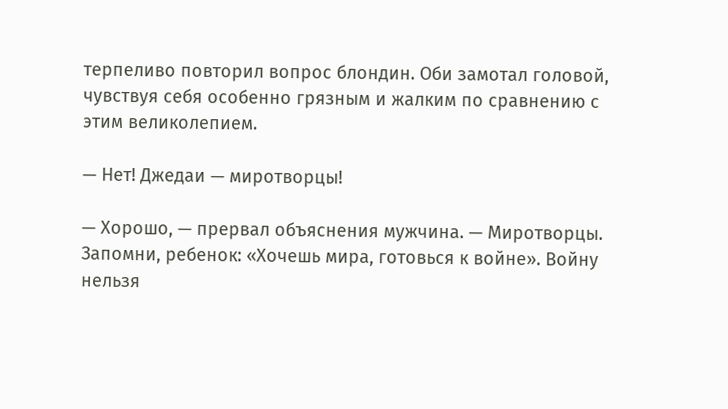терпеливо повторил вопрос блондин. Оби замотал головой, чувствуя себя особенно грязным и жалким по сравнению с этим великолепием.

— Нет! Джедаи — миротворцы!

— Хорошо, — прервал объяснения мужчина. — Миротворцы. Запомни, ребенок: «Хочешь мира, готовься к войне». Войну нельзя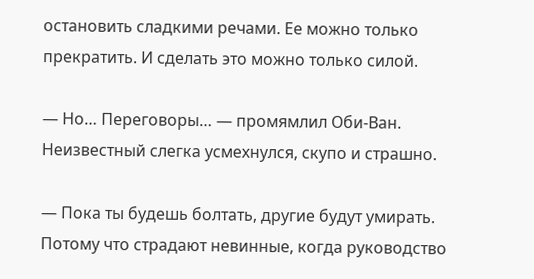остановить сладкими речами. Ее можно только прекратить. И сделать это можно только силой.

— Но… Переговоры… — промямлил Оби-Ван. Неизвестный слегка усмехнулся, скупо и страшно.

— Пока ты будешь болтать, другие будут умирать. Потому что страдают невинные, когда руководство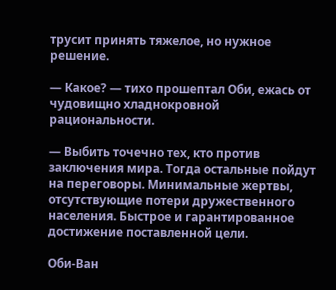трусит принять тяжелое, но нужное решение.

— Какое? — тихо прошептал Оби, ежась от чудовищно хладнокровной рациональности.

— Выбить точечно тех, кто против заключения мира. Тогда остальные пойдут на переговоры. Минимальные жертвы, отсутствующие потери дружественного населения. Быстрое и гарантированное достижение поставленной цели.

Оби-Ван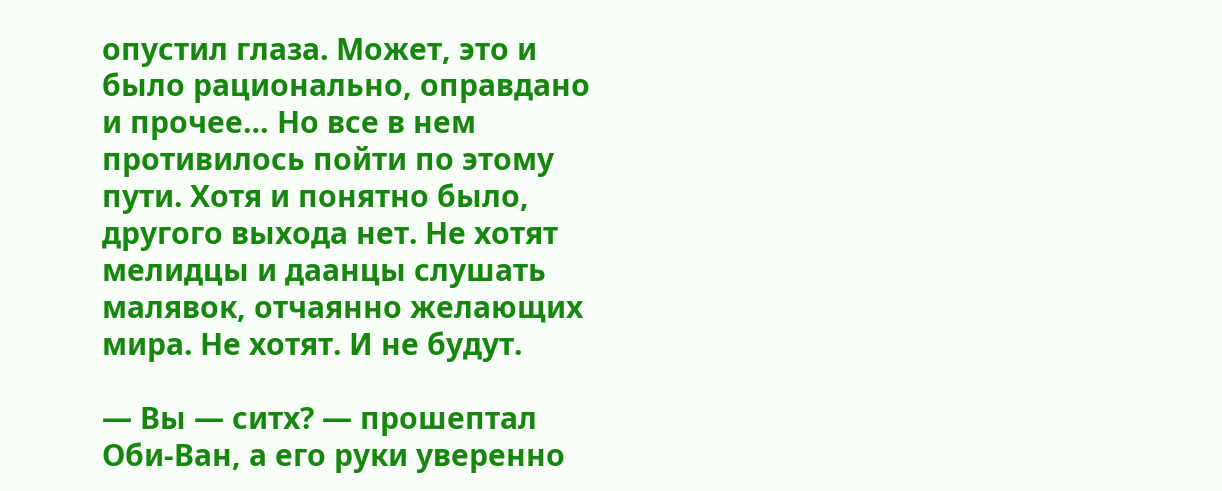опустил глаза. Может, это и было рационально, оправдано и прочее… Но все в нем противилось пойти по этому пути. Хотя и понятно было, другого выхода нет. Не хотят мелидцы и даанцы слушать малявок, отчаянно желающих мира. Не хотят. И не будут.

— Вы — ситх? — прошептал Оби-Ван, а его руки уверенно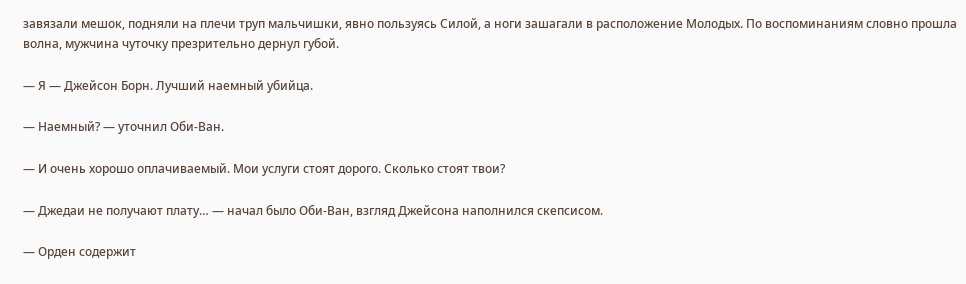завязали мешок, подняли на плечи труп мальчишки, явно пользуясь Силой, а ноги зашагали в расположение Молодых. По воспоминаниям словно прошла волна, мужчина чуточку презрительно дернул губой.

— Я — Джейсон Борн. Лучший наемный убийца.

— Наемный? — уточнил Оби-Ван.

— И очень хорошо оплачиваемый. Мои услуги стоят дорого. Сколько стоят твои?

— Джедаи не получают плату… — начал было Оби-Ван, взгляд Джейсона наполнился скепсисом.

— Орден содержит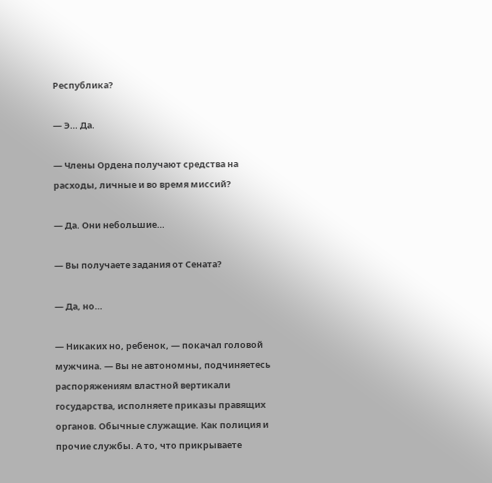Республика?

— Э… Да.

— Члены Ордена получают средства на расходы, личные и во время миссий?

— Да. Они небольшие…

— Вы получаете задания от Сената?

— Да, но…

— Никаких но, ребенок, — покачал головой мужчина. — Вы не автономны, подчиняетесь распоряжениям властной вертикали государства, исполняете приказы правящих органов. Обычные служащие. Как полиция и прочие службы. А то, что прикрываете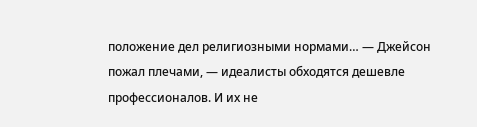положение дел религиозными нормами… — Джейсон пожал плечами, — идеалисты обходятся дешевле профессионалов. И их не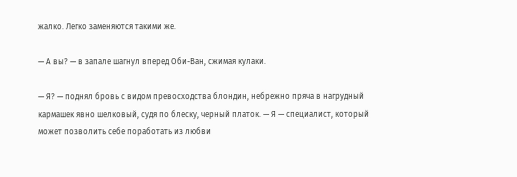жалко. Легко заменяются такими же.

— А вы? — в запале шагнул вперед Оби-Ван, сжимая кулаки.

— Я? — поднял бровь с видом превосходства блондин, небрежно пряча в нагрудный кармашек явно шелковый, судя по блеску, черный платок. — Я — специалист, который может позволить себе поработать из любви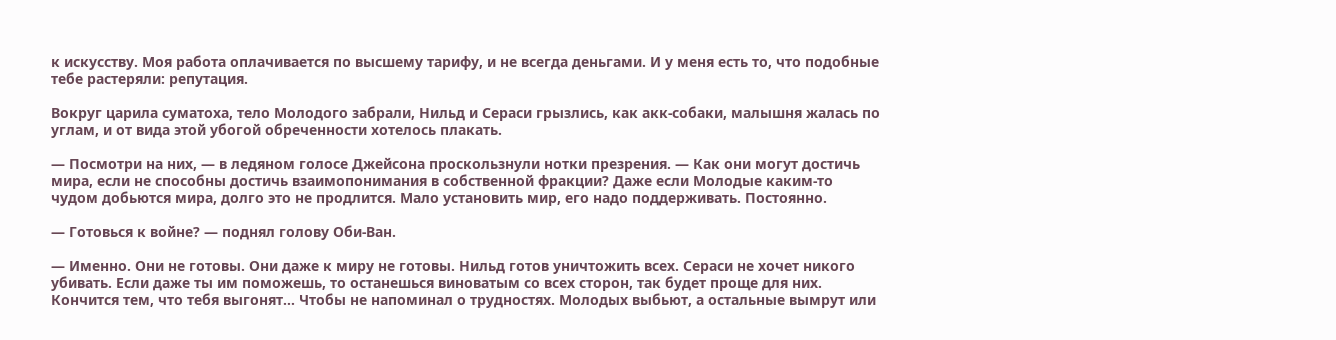к искусству. Моя работа оплачивается по высшему тарифу, и не всегда деньгами. И у меня есть то, что подобные тебе растеряли: репутация.

Вокруг царила суматоха, тело Молодого забрали, Нильд и Сераси грызлись, как акк-собаки, малышня жалась по углам, и от вида этой убогой обреченности хотелось плакать.

— Посмотри на них, — в ледяном голосе Джейсона проскользнули нотки презрения. — Как они могут достичь мира, если не способны достичь взаимопонимания в собственной фракции? Даже если Молодые каким-то чудом добьются мира, долго это не продлится. Мало установить мир, его надо поддерживать. Постоянно.

— Готовься к войне? — поднял голову Оби-Ван.

— Именно. Они не готовы. Они даже к миру не готовы. Нильд готов уничтожить всех. Сераси не хочет никого убивать. Если даже ты им поможешь, то останешься виноватым со всех сторон, так будет проще для них. Кончится тем, что тебя выгонят… Чтобы не напоминал о трудностях. Молодых выбьют, а остальные вымрут или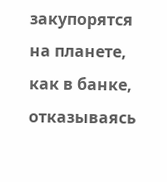закупорятся на планете, как в банке, отказываясь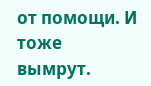от помощи. И тоже вымрут.